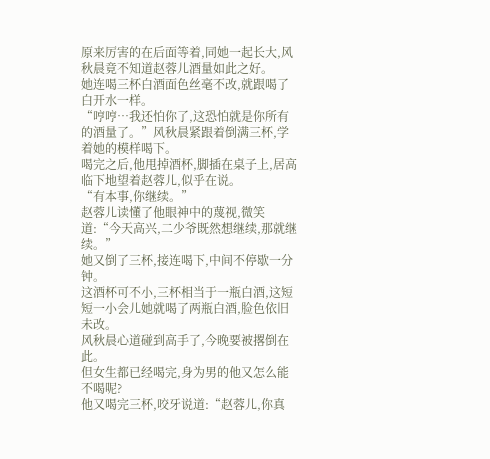原来厉害的在后面等着,同她一起长大,风秋晨竟不知道赵蓉儿酒量如此之好。
她连喝三杯白酒面色丝毫不改,就跟喝了白开水一样。
“哼哼…我还怕你了,这恐怕就是你所有的酒量了。”风秋晨紧跟着倒满三杯,学着她的模样喝下。
喝完之后,他甩掉酒杯,脚插在桌子上,居高临下地望着赵蓉儿,似乎在说。
“有本事,你继续。”
赵蓉儿读懂了他眼神中的蔑视,微笑道:“今天高兴,二少爷既然想继续,那就继续。”
她又倒了三杯,接连喝下,中间不停歇一分钟。
这酒杯可不小,三杯相当于一瓶白酒,这短短一小会儿她就喝了两瓶白酒,脸色依旧未改。
风秋晨心道碰到高手了,今晚要被撂倒在此。
但女生都已经喝完,身为男的他又怎么能不喝呢?
他又喝完三杯,咬牙说道:“赵蓉儿,你真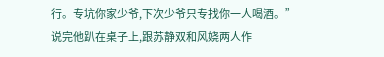行。专坑你家少爷,下次少爷只专找你一人喝酒。”
说完他趴在桌子上,跟苏静双和风娆两人作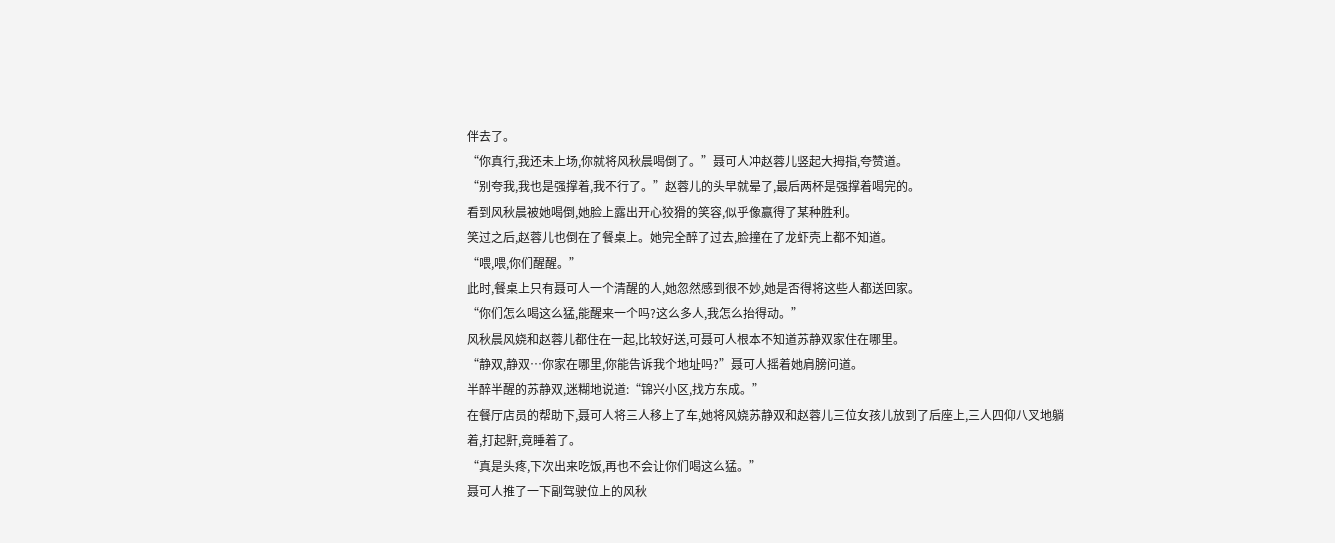伴去了。
“你真行,我还未上场,你就将风秋晨喝倒了。”聂可人冲赵蓉儿竖起大拇指,夸赞道。
“别夸我,我也是强撑着,我不行了。”赵蓉儿的头早就晕了,最后两杯是强撑着喝完的。
看到风秋晨被她喝倒,她脸上露出开心狡猾的笑容,似乎像赢得了某种胜利。
笑过之后,赵蓉儿也倒在了餐桌上。她完全醉了过去,脸撞在了龙虾壳上都不知道。
“喂,喂,你们醒醒。”
此时,餐桌上只有聂可人一个清醒的人,她忽然感到很不妙,她是否得将这些人都送回家。
“你们怎么喝这么猛,能醒来一个吗?这么多人,我怎么抬得动。”
风秋晨风娆和赵蓉儿都住在一起,比较好送,可聂可人根本不知道苏静双家住在哪里。
“静双,静双…你家在哪里,你能告诉我个地址吗?”聂可人摇着她肩膀问道。
半醉半醒的苏静双,迷糊地说道:“锦兴小区,找方东成。”
在餐厅店员的帮助下,聂可人将三人移上了车,她将风娆苏静双和赵蓉儿三位女孩儿放到了后座上,三人四仰八叉地躺着,打起鼾,竟睡着了。
“真是头疼,下次出来吃饭,再也不会让你们喝这么猛。”
聂可人推了一下副驾驶位上的风秋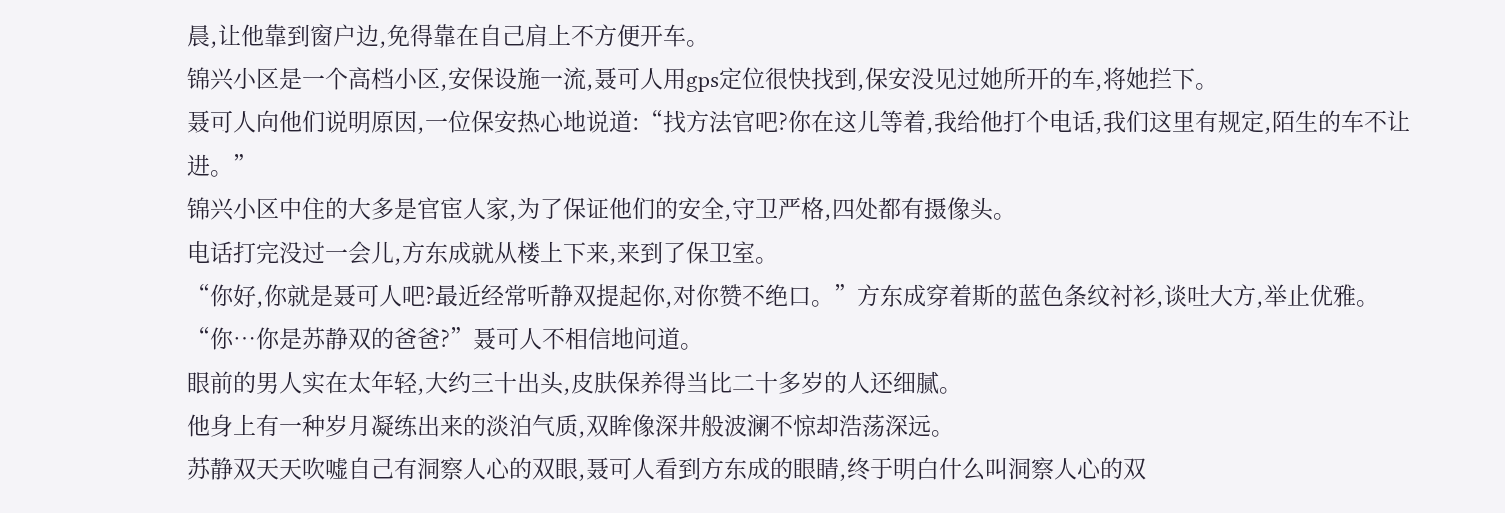晨,让他靠到窗户边,免得靠在自己肩上不方便开车。
锦兴小区是一个高档小区,安保设施一流,聂可人用gps定位很快找到,保安没见过她所开的车,将她拦下。
聂可人向他们说明原因,一位保安热心地说道:“找方法官吧?你在这儿等着,我给他打个电话,我们这里有规定,陌生的车不让进。”
锦兴小区中住的大多是官宦人家,为了保证他们的安全,守卫严格,四处都有摄像头。
电话打完没过一会儿,方东成就从楼上下来,来到了保卫室。
“你好,你就是聂可人吧?最近经常听静双提起你,对你赞不绝口。”方东成穿着斯的蓝色条纹衬衫,谈吐大方,举止优雅。
“你…你是苏静双的爸爸?”聂可人不相信地问道。
眼前的男人实在太年轻,大约三十出头,皮肤保养得当比二十多岁的人还细腻。
他身上有一种岁月凝练出来的淡泊气质,双眸像深井般波澜不惊却浩荡深远。
苏静双天天吹嘘自己有洞察人心的双眼,聂可人看到方东成的眼睛,终于明白什么叫洞察人心的双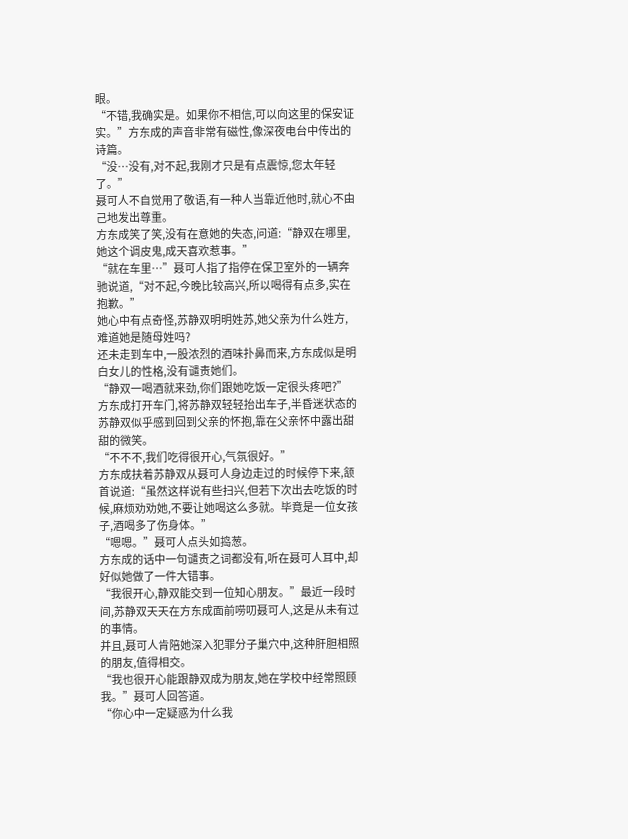眼。
“不错,我确实是。如果你不相信,可以向这里的保安证实。”方东成的声音非常有磁性,像深夜电台中传出的诗篇。
“没…没有,对不起,我刚才只是有点震惊,您太年轻了。”
聂可人不自觉用了敬语,有一种人当靠近他时,就心不由己地发出尊重。
方东成笑了笑,没有在意她的失态,问道:“静双在哪里,她这个调皮鬼,成天喜欢惹事。”
“就在车里…”聂可人指了指停在保卫室外的一辆奔驰说道,“对不起,今晚比较高兴,所以喝得有点多,实在抱歉。”
她心中有点奇怪,苏静双明明姓苏,她父亲为什么姓方,难道她是随母姓吗?
还未走到车中,一股浓烈的酒味扑鼻而来,方东成似是明白女儿的性格,没有谴责她们。
“静双一喝酒就来劲,你们跟她吃饭一定很头疼吧?”
方东成打开车门,将苏静双轻轻抬出车子,半昏迷状态的苏静双似乎感到回到父亲的怀抱,靠在父亲怀中露出甜甜的微笑。
“不不不,我们吃得很开心,气氛很好。”
方东成扶着苏静双从聂可人身边走过的时候停下来,颔首说道:“虽然这样说有些扫兴,但若下次出去吃饭的时候,麻烦劝劝她,不要让她喝这么多就。毕竟是一位女孩子,酒喝多了伤身体。”
“嗯嗯。”聂可人点头如捣葱。
方东成的话中一句谴责之词都没有,听在聂可人耳中,却好似她做了一件大错事。
“我很开心,静双能交到一位知心朋友。”最近一段时间,苏静双天天在方东成面前唠叨聂可人,这是从未有过的事情。
并且,聂可人肯陪她深入犯罪分子巢穴中,这种肝胆相照的朋友,值得相交。
“我也很开心能跟静双成为朋友,她在学校中经常照顾我。”聂可人回答道。
“你心中一定疑惑为什么我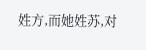姓方,而她姓苏,对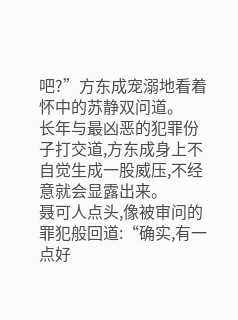吧?”方东成宠溺地看着怀中的苏静双问道。
长年与最凶恶的犯罪份子打交道,方东成身上不自觉生成一股威压,不经意就会显露出来。
聂可人点头,像被审问的罪犯般回道:“确实,有一点好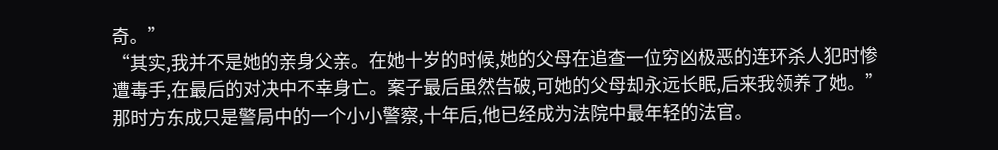奇。”
“其实,我并不是她的亲身父亲。在她十岁的时候,她的父母在追查一位穷凶极恶的连环杀人犯时惨遭毒手,在最后的对决中不幸身亡。案子最后虽然告破,可她的父母却永远长眠,后来我领养了她。”
那时方东成只是警局中的一个小小警察,十年后,他已经成为法院中最年轻的法官。